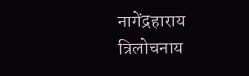नागेंद्रहाराय त्रिलोचनाय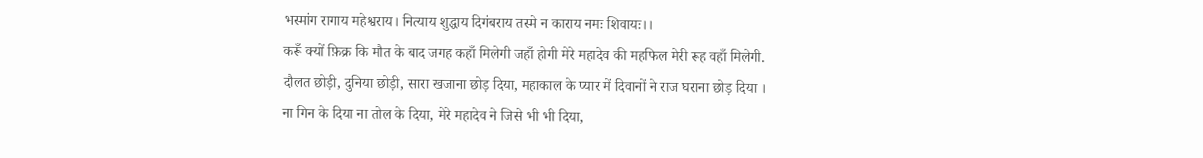भस्मांग रागाय महेश्वराय। नित्याय शुद्धाय दिगंबराय तस्मे न काराय नमः शिवायः।।
करूँ क्यों फ़िक्र कि मौत के बाद जगह कहाँ मिलेगी जहाँ होगी मेरे महादेव की महफिल मेरी रूह वहाँ मिलेगी.
दौलत छोड़ी, दुनिया छोड़ी, सारा खजाना छोड़ दिया, महाकाल के प्यार में दिवानों ने राज घराना छोड़ दिया ।
ना गिन के दिया ना तोल के दिया, मेरे महादेव ने जिसे भी भी दिया,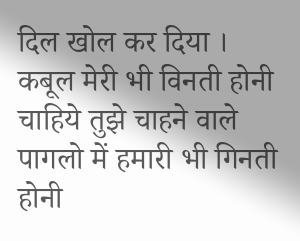दिल खोल कर दिया ।
कबूल मेरी भी विनती होनी चाहिये तुझे चाहने वाले पागलो में हमारी भी गिनती होनी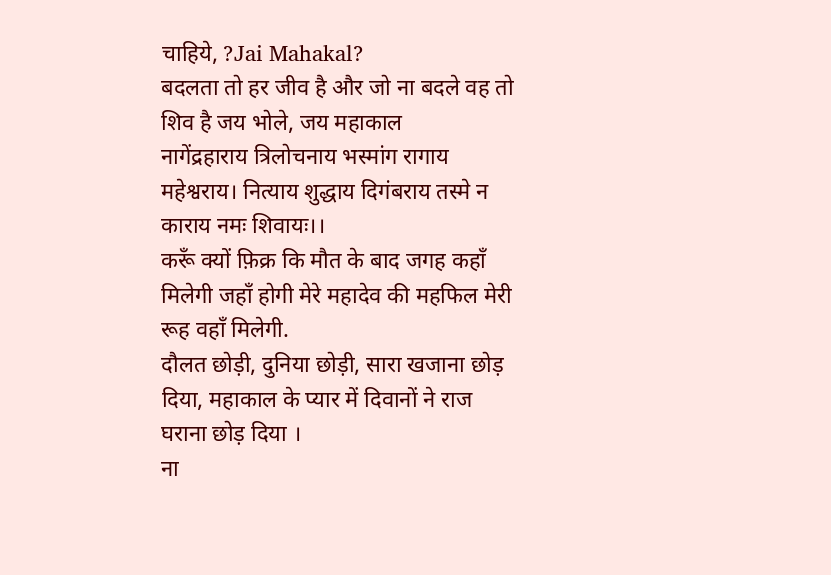चाहिये, ?Jai Mahakal?
बदलता तो हर जीव है और जो ना बदले वह तो शिव है जय भोले, जय महाकाल
नागेंद्रहाराय त्रिलोचनाय भस्मांग रागाय महेश्वराय। नित्याय शुद्धाय दिगंबराय तस्मे न काराय नमः शिवायः।।
करूँ क्यों फ़िक्र कि मौत के बाद जगह कहाँ मिलेगी जहाँ होगी मेरे महादेव की महफिल मेरी रूह वहाँ मिलेगी.
दौलत छोड़ी, दुनिया छोड़ी, सारा खजाना छोड़ दिया, महाकाल के प्यार में दिवानों ने राज घराना छोड़ दिया ।
ना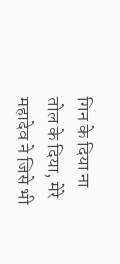गिन के दिया ना तोल के दिया, मेरे महादेव ने जिसे भी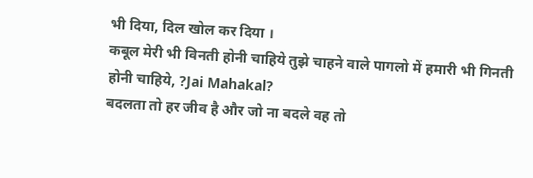भी दिया, दिल खोल कर दिया ।
कबूल मेरी भी विनती होनी चाहिये तुझे चाहने वाले पागलो में हमारी भी गिनती होनी चाहिये, ?Jai Mahakal?
बदलता तो हर जीव है और जो ना बदले वह तो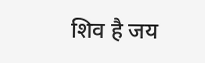शिव है जय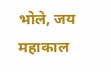भोले, जय महाकाल